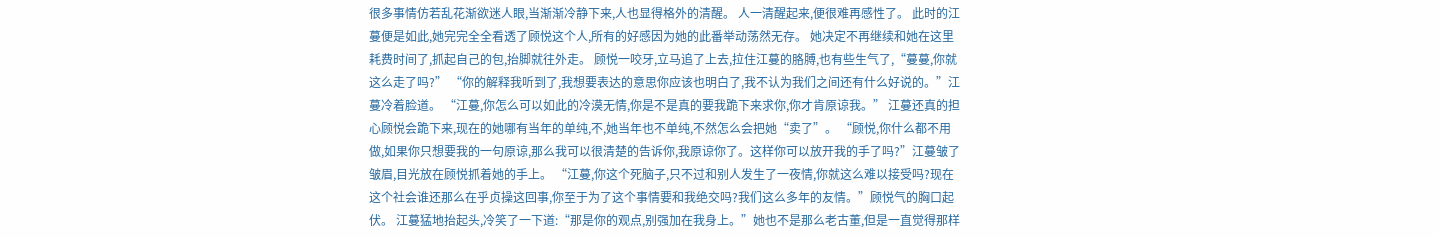很多事情仿若乱花渐欲迷人眼,当渐渐冷静下来,人也显得格外的清醒。 人一清醒起来,便很难再感性了。 此时的江蔓便是如此,她完完全全看透了顾悦这个人,所有的好感因为她的此番举动荡然无存。 她决定不再继续和她在这里耗费时间了,抓起自己的包,抬脚就往外走。 顾悦一咬牙,立马追了上去,拉住江蔓的胳膊,也有些生气了,“蔓蔓,你就这么走了吗?” “你的解释我听到了,我想要表达的意思你应该也明白了,我不认为我们之间还有什么好说的。”江蔓冷着脸道。 “江蔓,你怎么可以如此的冷漠无情,你是不是真的要我跪下来求你,你才肯原谅我。” 江蔓还真的担心顾悦会跪下来,现在的她哪有当年的单纯,不,她当年也不单纯,不然怎么会把她“卖了”。 “顾悦,你什么都不用做,如果你只想要我的一句原谅,那么我可以很清楚的告诉你,我原谅你了。这样你可以放开我的手了吗?”江蔓皱了皱眉,目光放在顾悦抓着她的手上。 “江蔓,你这个死脑子,只不过和别人发生了一夜情,你就这么难以接受吗?现在这个社会谁还那么在乎贞操这回事,你至于为了这个事情要和我绝交吗?我们这么多年的友情。”顾悦气的胸口起伏。 江蔓猛地抬起头,冷笑了一下道:“那是你的观点,别强加在我身上。”她也不是那么老古董,但是一直觉得那样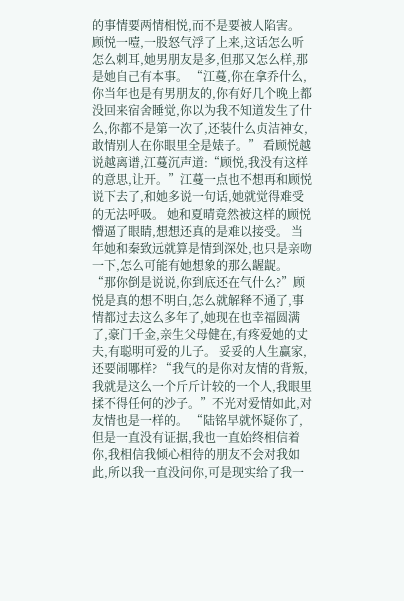的事情要两情相悦,而不是要被人陷害。 顾悦一噎,一股怒气浮了上来,这话怎么听怎么刺耳,她男朋友是多,但那又怎么样,那是她自己有本事。 “江蔓,你在拿乔什么,你当年也是有男朋友的,你有好几个晚上都没回来宿舍睡觉,你以为我不知道发生了什么,你都不是第一次了,还装什么贞洁神女,敢情别人在你眼里全是婊子。” 看顾悦越说越离谱,江蔓沉声道:“顾悦,我没有这样的意思,让开。”江蔓一点也不想再和顾悦说下去了,和她多说一句话,她就觉得难受的无法呼吸。 她和夏晴竟然被这样的顾悦懵逼了眼睛,想想还真的是难以接受。 当年她和秦致远就算是情到深处,也只是亲吻一下,怎么可能有她想象的那么龌龊。 “那你倒是说说,你到底还在气什么?”顾悦是真的想不明白,怎么就解释不通了,事情都过去这么多年了,她现在也幸福圆满了,豪门千金,亲生父母健在,有疼爱她的丈夫,有聪明可爱的儿子。 妥妥的人生赢家,还要闹哪样? “我气的是你对友情的背叛,我就是这么一个斤斤计较的一个人,我眼里揉不得任何的沙子。”不光对爱情如此,对友情也是一样的。 “陆铭早就怀疑你了,但是一直没有证据,我也一直始终相信着你,我相信我倾心相待的朋友不会对我如此,所以我一直没问你,可是现实给了我一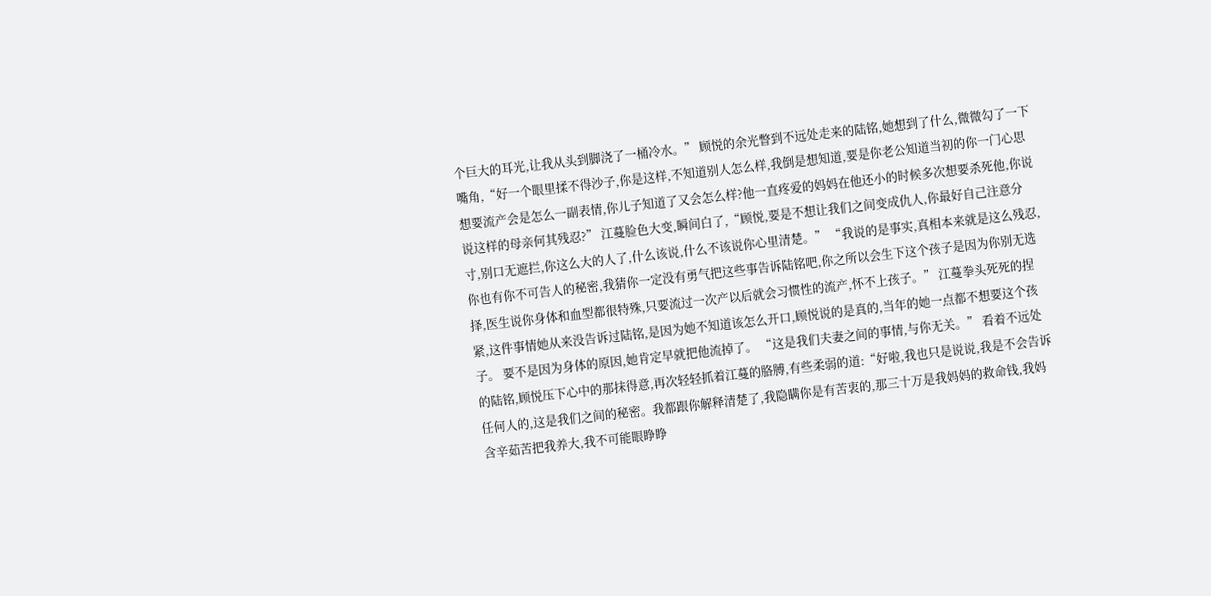个巨大的耳光,让我从头到脚浇了一桶冷水。” 顾悦的余光瞥到不远处走来的陆铭,她想到了什么,微微勾了一下嘴角,“好一个眼里揉不得沙子,你是这样,不知道别人怎么样,我倒是想知道,要是你老公知道当初的你一门心思想要流产会是怎么一副表情,你儿子知道了又会怎么样?他一直疼爱的妈妈在他还小的时候多次想要杀死他,你说说这样的母亲何其残忍?” 江蔓脸色大变,瞬间白了,“顾悦,要是不想让我们之间变成仇人,你最好自己注意分寸,别口无遮拦,你这么大的人了,什么该说,什么不该说你心里清楚。” “我说的是事实,真相本来就是这么残忍,你也有你不可告人的秘密,我猜你一定没有勇气把这些事告诉陆铭吧,你之所以会生下这个孩子是因为你别无选择,医生说你身体和血型都很特殊,只要流过一次产以后就会习惯性的流产,怀不上孩子。” 江蔓拳头死死的捏紧,这件事情她从来没告诉过陆铭,是因为她不知道该怎么开口,顾悦说的是真的,当年的她一点都不想要这个孩子。 要不是因为身体的原因,她肯定早就把他流掉了。 “这是我们夫妻之间的事情,与你无关。” 看着不远处的陆铭,顾悦压下心中的那抹得意,再次轻轻抓着江蔓的胳膊,有些柔弱的道:“好啦,我也只是说说,我是不会告诉任何人的,这是我们之间的秘密。我都跟你解释清楚了,我隐瞒你是有苦衷的,那三十万是我妈妈的救命钱,我妈含辛茹苦把我养大,我不可能眼睁睁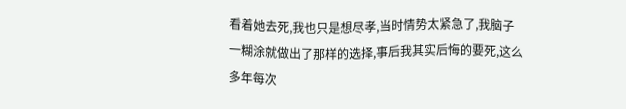看着她去死,我也只是想尽孝,当时情势太紧急了,我脑子一糊涂就做出了那样的选择,事后我其实后悔的要死,这么多年每次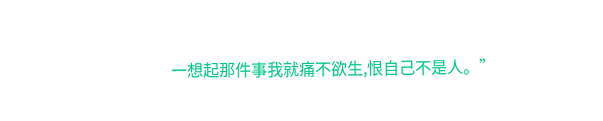一想起那件事我就痛不欲生,恨自己不是人。”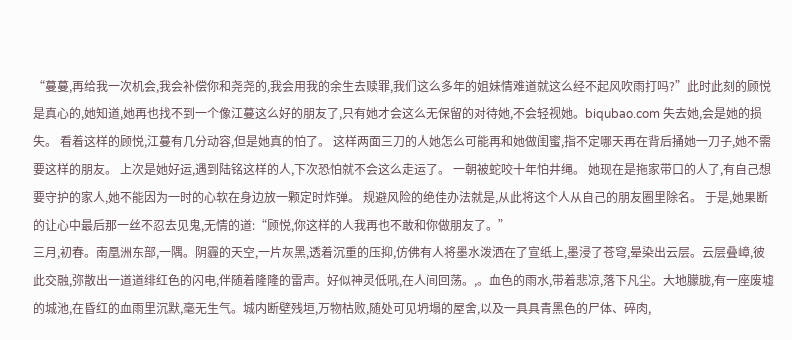“蔓蔓,再给我一次机会,我会补偿你和尧尧的,我会用我的余生去赎罪,我们这么多年的姐妹情难道就这么经不起风吹雨打吗?”此时此刻的顾悦是真心的,她知道,她再也找不到一个像江蔓这么好的朋友了,只有她才会这么无保留的对待她,不会轻视她。biqubao.com 失去她,会是她的损失。 看着这样的顾悦,江蔓有几分动容,但是她真的怕了。 这样两面三刀的人她怎么可能再和她做闺蜜,指不定哪天再在背后捅她一刀子,她不需要这样的朋友。 上次是她好运,遇到陆铭这样的人,下次恐怕就不会这么走运了。 一朝被蛇咬十年怕井绳。 她现在是拖家带口的人了,有自己想要守护的家人,她不能因为一时的心软在身边放一颗定时炸弹。 规避风险的绝佳办法就是,从此将这个人从自己的朋友圈里除名。 于是,她果断的让心中最后那一丝不忍去见鬼,无情的道:“顾悦,你这样的人我再也不敢和你做朋友了。”
三月,初春。南凰洲东部,一隅。阴霾的天空,一片灰黑,透着沉重的压抑,仿佛有人将墨水泼洒在了宣纸上,墨浸了苍穹,晕染出云层。云层叠嶂,彼此交融,弥散出一道道绯红色的闪电,伴随着隆隆的雷声。好似神灵低吼,在人间回荡。,。血色的雨水,带着悲凉,落下凡尘。大地朦胧,有一座废墟的城池,在昏红的血雨里沉默,毫无生气。城内断壁残垣,万物枯败,随处可见坍塌的屋舍,以及一具具青黑色的尸体、碎肉,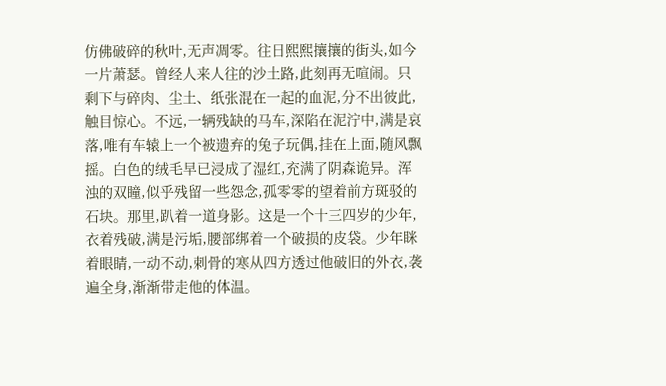仿佛破碎的秋叶,无声凋零。往日熙熙攘攘的街头,如今一片萧瑟。曾经人来人往的沙土路,此刻再无喧闹。只剩下与碎肉、尘土、纸张混在一起的血泥,分不出彼此,触目惊心。不远,一辆残缺的马车,深陷在泥泞中,满是哀落,唯有车辕上一个被遗弃的兔子玩偶,挂在上面,随风飘摇。白色的绒毛早已浸成了湿红,充满了阴森诡异。浑浊的双瞳,似乎残留一些怨念,孤零零的望着前方斑驳的石块。那里,趴着一道身影。这是一个十三四岁的少年,衣着残破,满是污垢,腰部绑着一个破损的皮袋。少年眯着眼睛,一动不动,刺骨的寒从四方透过他破旧的外衣,袭遍全身,渐渐带走他的体温。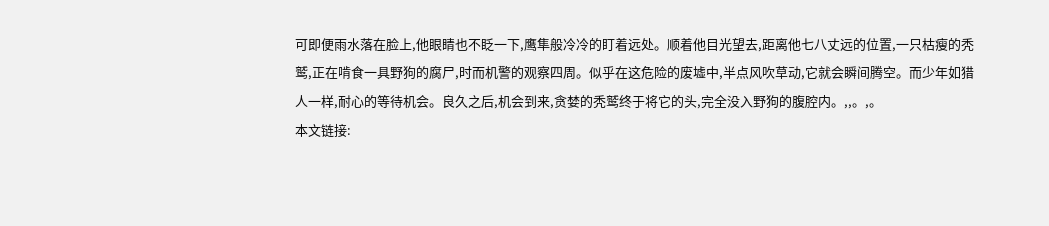可即便雨水落在脸上,他眼睛也不眨一下,鹰隼般冷冷的盯着远处。顺着他目光望去,距离他七八丈远的位置,一只枯瘦的秃鹫,正在啃食一具野狗的腐尸,时而机警的观察四周。似乎在这危险的废墟中,半点风吹草动,它就会瞬间腾空。而少年如猎人一样,耐心的等待机会。良久之后,机会到来,贪婪的秃鹫终于将它的头,完全没入野狗的腹腔内。,,。,。
本文链接: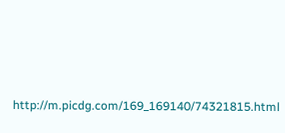http://m.picdg.com/169_169140/74321815.html